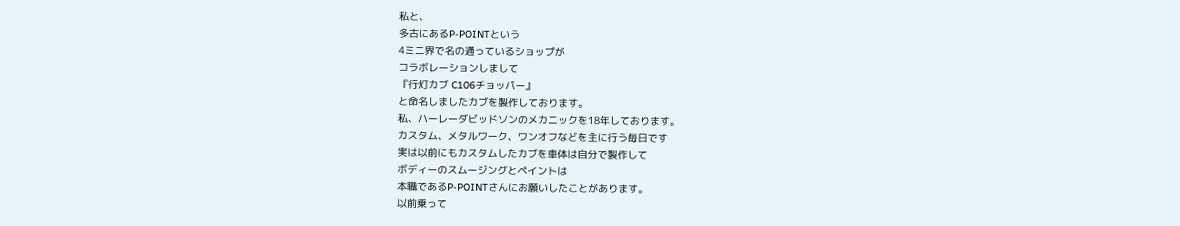私と、
多古にあるP-POINTという
4ミニ界で名の通っているショップが
コラボレーションしまして
『行灯カブ C106チョッパー』
と命名しましたカブを製作しております。
私、ハーレーダビッドソンのメカニックを18年しております。
カスタム、メタルワーク、ワンオフなどを主に行う毎日です
実は以前にもカスタムしたカブを車体は自分で製作して
ボディーのスムージングとペイントは
本職であるP-POINTさんにお願いしたことがあります。
以前乗って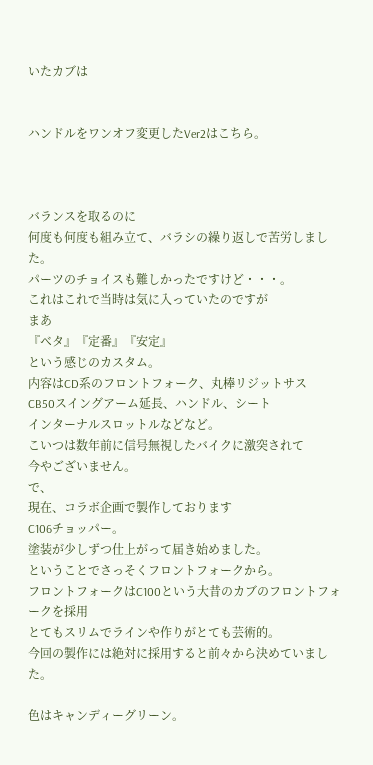いたカブは


ハンドルをワンオフ変更したVer2はこちら。



バランスを取るのに
何度も何度も組み立て、バラシの繰り返しで苦労しました。
パーツのチョイスも難しかったですけど・・・。
これはこれで当時は気に入っていたのですが
まあ
『ベタ』『定番』『安定』
という感じのカスタム。
内容はCD系のフロントフォーク、丸棒リジットサス
CB50スイングアーム延長、ハンドル、シート
インターナルスロットルなどなど。
こいつは数年前に信号無視したバイクに激突されて
今やございません。
で、
現在、コラボ企画で製作しております
C106チョッパー。
塗装が少しずつ仕上がって届き始めました。
ということでさっそくフロントフォークから。
フロントフォークはC100という大昔のカブのフロントフォークを採用
とてもスリムでラインや作りがとても芸術的。
今回の製作には絶対に採用すると前々から決めていました。

色はキャンディーグリーン。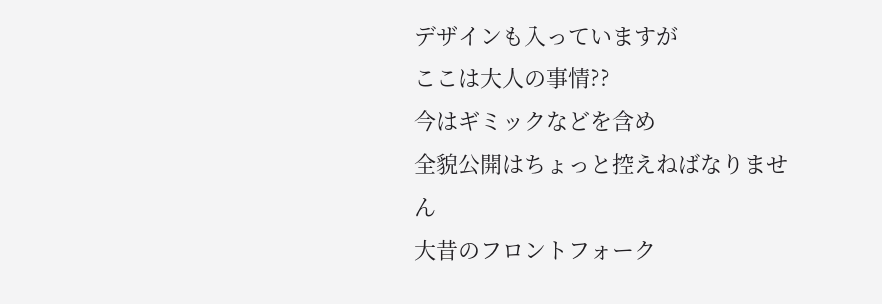デザインも入っていますが
ここは大人の事情??
今はギミックなどを含め
全貌公開はちょっと控えねばなりません
大昔のフロントフォーク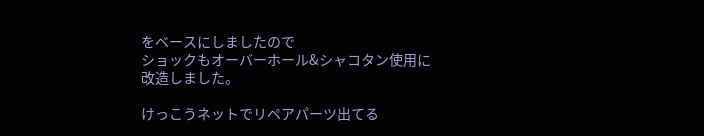をベースにしましたので
ショックもオーバーホール&シャコタン使用に改造しました。

けっこうネットでリペアパーツ出てる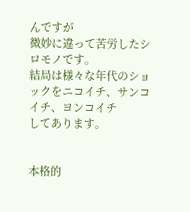んですが
微妙に違って苦労したシロモノです。
結局は様々な年代のショックをニコイチ、サンコイチ、ヨンコイチ
してあります。


本格的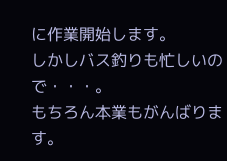に作業開始します。
しかしバス釣りも忙しいので・・・。
もちろん本業もがんばります。